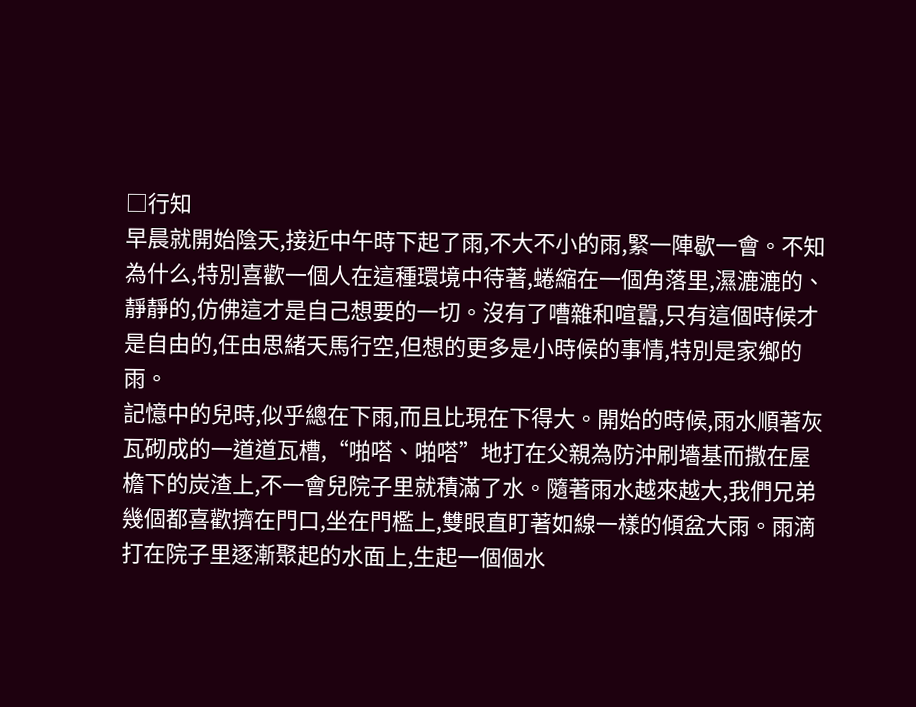□行知
早晨就開始陰天,接近中午時下起了雨,不大不小的雨,緊一陣歇一會。不知為什么,特別喜歡一個人在這種環境中待著,蜷縮在一個角落里,濕漉漉的、靜靜的,仿佛這才是自己想要的一切。沒有了嘈雜和喧囂,只有這個時候才是自由的,任由思緒天馬行空,但想的更多是小時候的事情,特別是家鄉的雨。
記憶中的兒時,似乎總在下雨,而且比現在下得大。開始的時候,雨水順著灰瓦砌成的一道道瓦槽,“啪嗒、啪嗒”地打在父親為防沖刷墻基而撒在屋檐下的炭渣上,不一會兒院子里就積滿了水。隨著雨水越來越大,我們兄弟幾個都喜歡擠在門口,坐在門檻上,雙眼直盯著如線一樣的傾盆大雨。雨滴打在院子里逐漸聚起的水面上,生起一個個水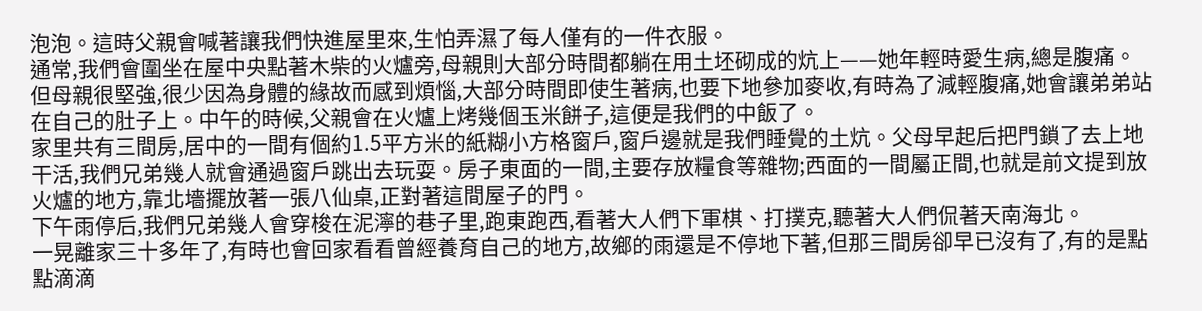泡泡。這時父親會喊著讓我們快進屋里來,生怕弄濕了每人僅有的一件衣服。
通常,我們會圍坐在屋中央點著木柴的火爐旁,母親則大部分時間都躺在用土坯砌成的炕上——她年輕時愛生病,總是腹痛。但母親很堅強,很少因為身體的緣故而感到煩惱,大部分時間即使生著病,也要下地參加麥收,有時為了減輕腹痛,她會讓弟弟站在自己的肚子上。中午的時候,父親會在火爐上烤幾個玉米餅子,這便是我們的中飯了。
家里共有三間房,居中的一間有個約1.5平方米的紙糊小方格窗戶,窗戶邊就是我們睡覺的土炕。父母早起后把門鎖了去上地干活,我們兄弟幾人就會通過窗戶跳出去玩耍。房子東面的一間,主要存放糧食等雜物;西面的一間屬正間,也就是前文提到放火爐的地方,靠北墻擺放著一張八仙桌,正對著這間屋子的門。
下午雨停后,我們兄弟幾人會穿梭在泥濘的巷子里,跑東跑西,看著大人們下軍棋、打撲克,聽著大人們侃著天南海北。
一晃離家三十多年了,有時也會回家看看曾經養育自己的地方,故鄉的雨還是不停地下著,但那三間房卻早已沒有了,有的是點點滴滴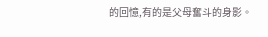的回憶,有的是父母奮斗的身影。